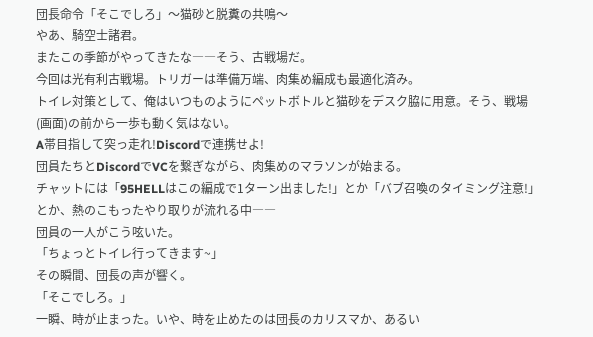団長命令「そこでしろ」〜猫砂と脱糞の共鳴〜
やあ、騎空士諸君。
またこの季節がやってきたな――そう、古戦場だ。
今回は光有利古戦場。トリガーは準備万端、肉集め編成も最適化済み。
トイレ対策として、俺はいつものようにペットボトルと猫砂をデスク脇に用意。そう、戦場(画面)の前から一歩も動く気はない。
A帯目指して突っ走れ!Discordで連携せよ!
団員たちとDiscordでVCを繋ぎながら、肉集めのマラソンが始まる。
チャットには「95HELLはこの編成で1ターン出ました!」とか「バブ召喚のタイミング注意!」とか、熱のこもったやり取りが流れる中――
団員の一人がこう呟いた。
「ちょっとトイレ行ってきます~」
その瞬間、団長の声が響く。
「そこでしろ。」
一瞬、時が止まった。いや、時を止めたのは団長のカリスマか、あるい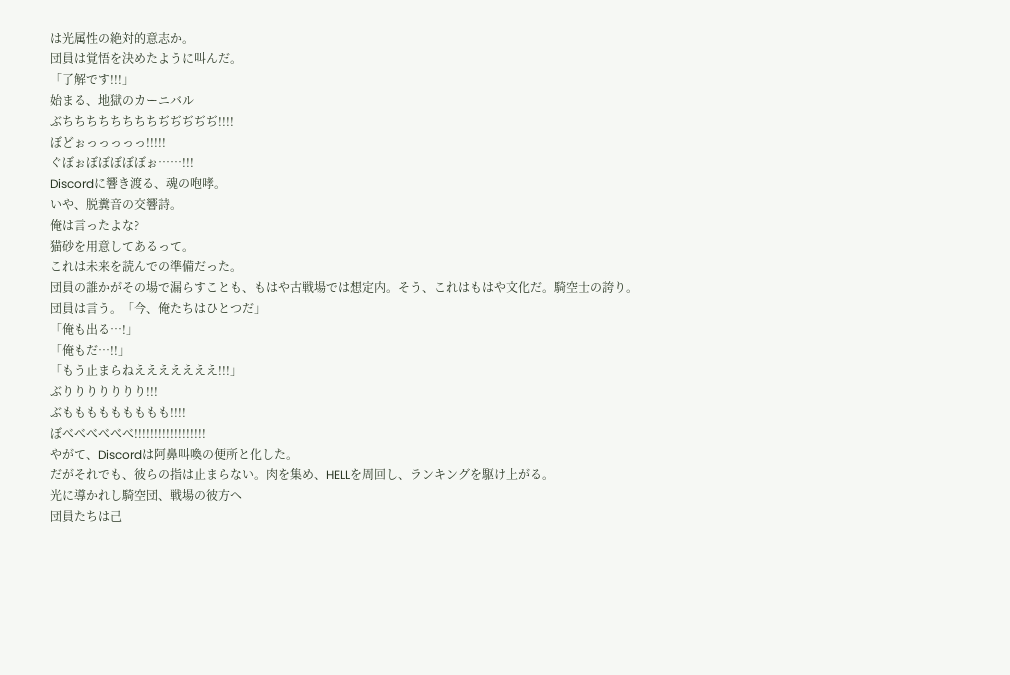は光属性の絶対的意志か。
団員は覚悟を決めたように叫んだ。
「了解です!!!」
始まる、地獄のカーニバル
ぶちちちちちちちちぢぢぢぢぢ!!!!
ぼどぉっっっっっ!!!!!
ぐぼぉぼぼぼぼぼぉ……!!!
Discordに響き渡る、魂の咆哮。
いや、脱糞音の交響詩。
俺は言ったよな?
猫砂を用意してあるって。
これは未来を読んでの準備だった。
団員の誰かがその場で漏らすことも、もはや古戦場では想定内。そう、これはもはや文化だ。騎空士の誇り。
団員は言う。「今、俺たちはひとつだ」
「俺も出る…!」
「俺もだ…!!」
「もう止まらねえええええええ!!!」
ぶりりりりりりり!!!
ぶももももももももも!!!!
ぼべべべべべべ!!!!!!!!!!!!!!!!!!
やがて、Discordは阿鼻叫喚の便所と化した。
だがそれでも、彼らの指は止まらない。肉を集め、HELLを周回し、ランキングを駆け上がる。
光に導かれし騎空団、戦場の彼方へ
団員たちは己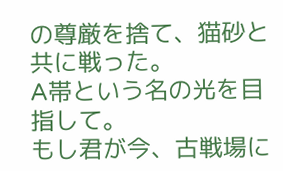の尊厳を捨て、猫砂と共に戦った。
A帯という名の光を目指して。
もし君が今、古戦場に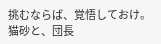挑むならば、覚悟しておけ。
猫砂と、団長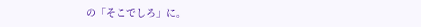の「そこでしろ」に。